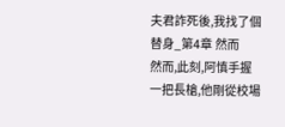夫君詐死後,我找了個替身_第4章 然而
然而,此刻,阿慎手握一把長槍,他剛從校場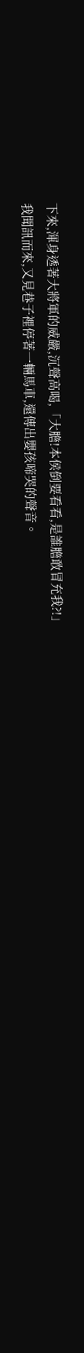下來,渾身透著大將軍的威嚴,沉聲高喝,「大膽!本侯倒要看看,是誰膽敢冒充我?!」
我聞訊而來,又見巷子裡停著一輛馬車,還傳出嬰孩啼哭的聲音。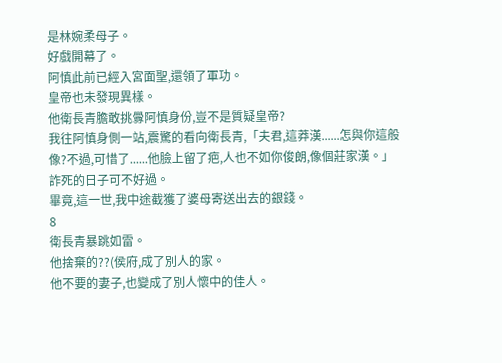是林婉柔母子。
好戲開幕了。
阿慎此前已經入宮面聖,還領了軍功。
皇帝也未發現異樣。
他衛長青膽敢挑釁阿慎身份,豈不是質疑皇帝?
我往阿慎身側一站,震驚的看向衛長青,「夫君,這莽漢......怎與你這般像?不過,可惜了......他臉上留了疤,人也不如你俊朗,像個莊家漢。」
詐死的日子可不好過。
畢竟,這一世,我中途截獲了婆母寄送出去的銀錢。
8
衛長青暴跳如雷。
他捨棄的??(侯府,成了別人的家。
他不要的妻子,也變成了別人懷中的佳人。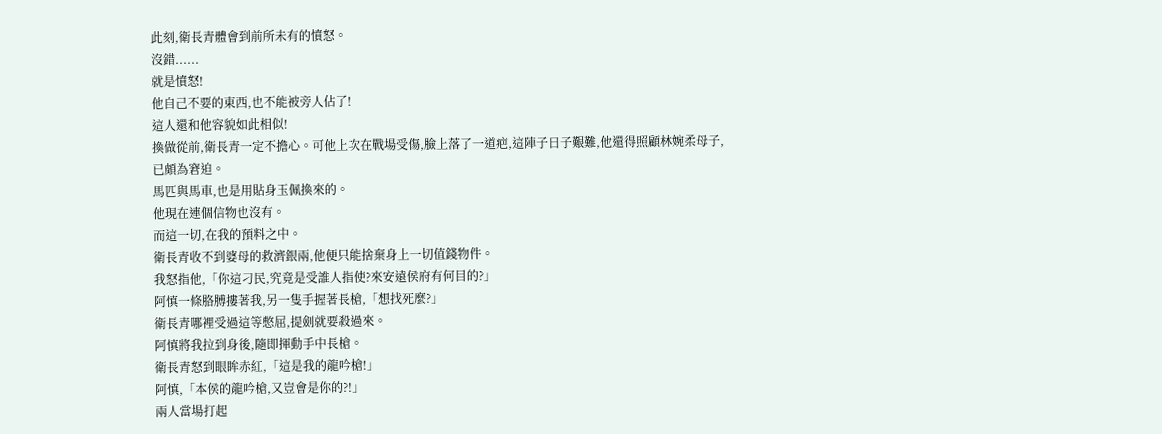此刻,衛長青體會到前所未有的憤怒。
沒錯......
就是憤怒!
他自己不要的東西,也不能被旁人佔了!
這人還和他容貌如此相似!
換做從前,衛長青一定不擔心。可他上次在戰場受傷,臉上落了一道疤,這陣子日子艱難,他還得照顧林婉柔母子,已頗為窘迫。
馬匹與馬車,也是用貼身玉佩換來的。
他現在連個信物也沒有。
而這一切,在我的預料之中。
衛長青收不到婆母的救濟銀兩,他便只能捨棄身上一切值錢物件。
我怒指他,「你這刁民,究竟是受誰人指使?來安遠侯府有何目的?」
阿慎一條胳膊摟著我,另一隻手握著長槍,「想找死麼?」
衛長青哪裡受過這等憋屈,提劍就要殺過來。
阿慎將我拉到身後,隨即揮動手中長槍。
衛長青怒到眼眸赤紅,「這是我的龍吟槍!」
阿慎,「本侯的龍吟槍,又豈會是你的?!」
兩人當場打起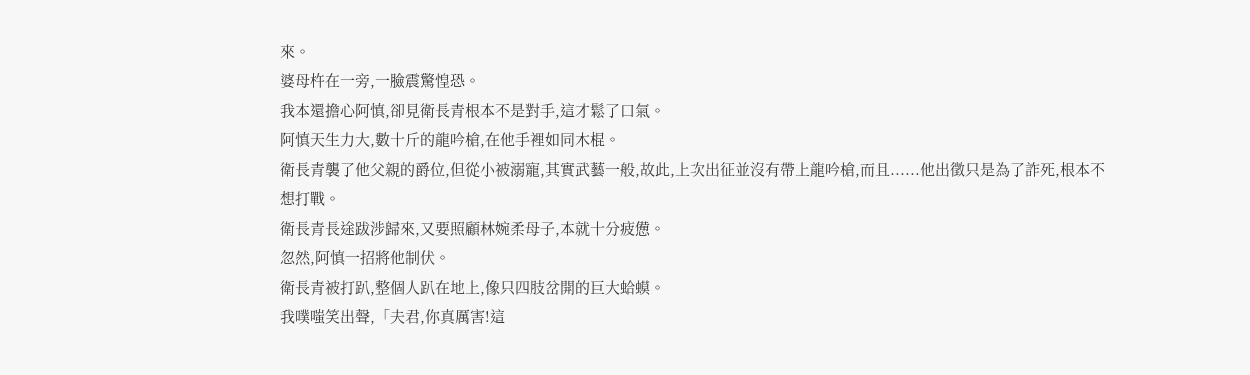來。
婆母杵在一旁,一臉震驚惶恐。
我本還擔心阿慎,卻見衛長青根本不是對手,這才鬆了口氣。
阿慎天生力大,數十斤的龍吟槍,在他手裡如同木棍。
衛長青襲了他父親的爵位,但從小被溺寵,其實武藝一般,故此,上次出征並沒有帶上龍吟槍,而且......他出徵只是為了詐死,根本不想打戰。
衛長青長途跋涉歸來,又要照顧林婉柔母子,本就十分疲憊。
忽然,阿慎一招將他制伏。
衛長青被打趴,整個人趴在地上,像只四肢岔開的巨大蛤蟆。
我噗嗤笑出聲,「夫君,你真厲害!這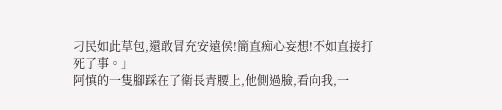刁民如此草包,還敢冒充安遠侯!簡直痴心妄想!不如直接打死了事。」
阿慎的一隻腳踩在了衛長青腰上,他側過臉,看向我,一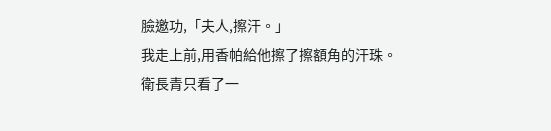臉邀功,「夫人,擦汗。」
我走上前,用香帕給他擦了擦額角的汗珠。
衛長青只看了一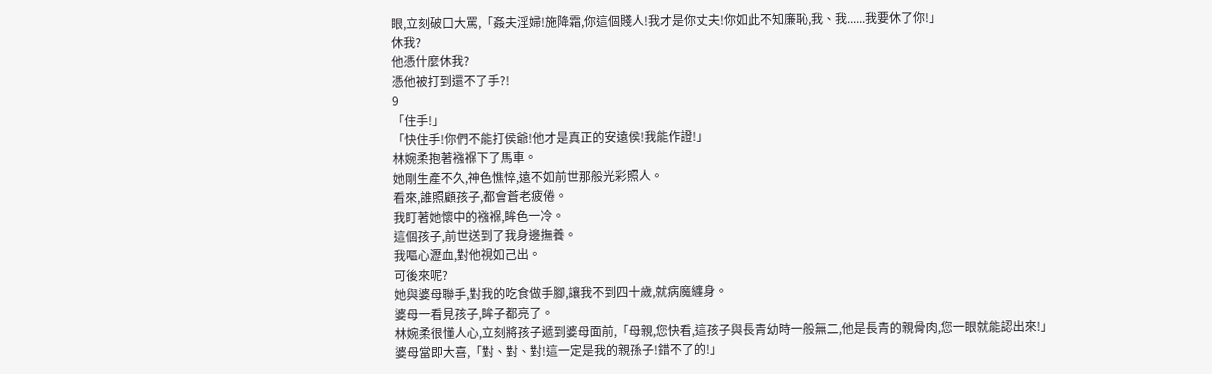眼,立刻破口大罵,「姦夫淫婦!施降霜,你這個賤人!我才是你丈夫!你如此不知廉恥,我、我......我要休了你!」
休我?
他憑什麼休我?
憑他被打到還不了手?!
9
「住手!」
「快住手!你們不能打侯爺!他才是真正的安遠侯!我能作證!」
林婉柔抱著襁褓下了馬車。
她剛生產不久,神色憔悴,遠不如前世那般光彩照人。
看來,誰照顧孩子,都會蒼老疲倦。
我盯著她懷中的襁褓,眸色一冷。
這個孩子,前世送到了我身邊撫養。
我嘔心瀝血,對他視如己出。
可後來呢?
她與婆母聯手,對我的吃食做手腳,讓我不到四十歲,就病魔纏身。
婆母一看見孩子,眸子都亮了。
林婉柔很懂人心,立刻將孩子遞到婆母面前,「母親,您快看,這孩子與長青幼時一般無二,他是長青的親骨肉,您一眼就能認出來!」
婆母當即大喜,「對、對、對!這一定是我的親孫子!錯不了的!」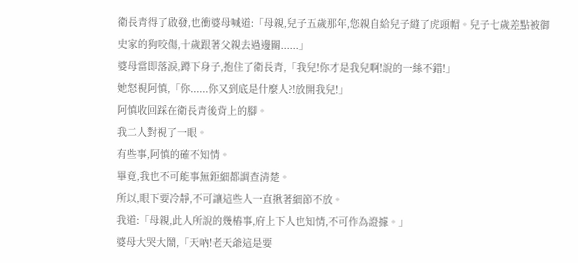衛長青得了啟發,也衝婆母喊道:「母親,兒子五歲那年,您親自給兒子縫了虎頭帽。兒子七歲差點被御史家的狗咬傷,十歲跟著父親去過邊關......」
婆母當即落淚,蹲下身子,抱住了衛長青,「我兒!你才是我兒啊!說的一絲不錯!」
她怒視阿慎,「你......你又到底是什麼人?!放開我兒!」
阿慎收回踩在衛長青後背上的腳。
我二人對視了一眼。
有些事,阿慎的確不知情。
畢竟,我也不可能事無鉅細都調查清楚。
所以,眼下要冷靜,不可讓這些人一直揪著細節不放。
我道:「母親,此人所說的幾樁事,府上下人也知情,不可作為證據。」
婆母大哭大鬧,「天吶!老天爺這是要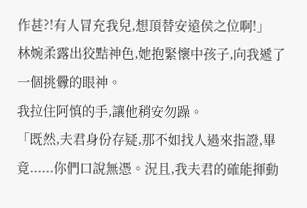作甚?!有人冒充我兒,想頂替安遠侯之位啊!」
林婉柔露出狡黠神色,她抱緊懷中孩子,向我遞了一個挑釁的眼神。
我拉住阿慎的手,讓他稍安勿躁。
「既然,夫君身份存疑,那不如找人過來指證,畢竟......你們口說無憑。況且,我夫君的確能揮動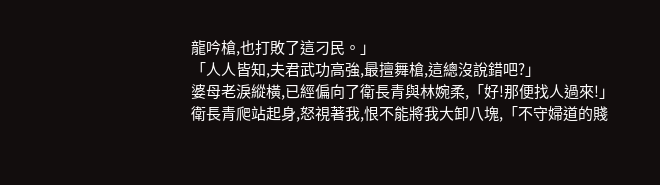龍吟槍,也打敗了這刁民。」
「人人皆知,夫君武功高強,最擅舞槍,這總沒說錯吧?」
婆母老淚縱橫,已經偏向了衛長青與林婉柔,「好!那便找人過來!」
衛長青爬站起身,怒視著我,恨不能將我大卸八塊,「不守婦道的賤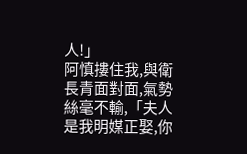人!」
阿慎摟住我,與衛長青面對面,氣勢絲毫不輸,「夫人是我明媒正娶,你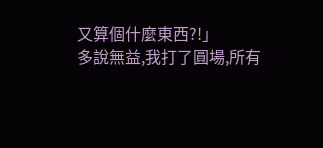又算個什麼東西?!」
多說無益,我打了圓場,所有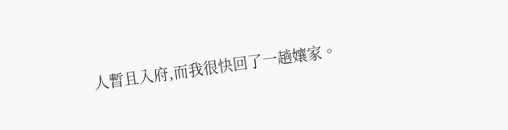人暫且入府,而我很快回了一趟孃家。